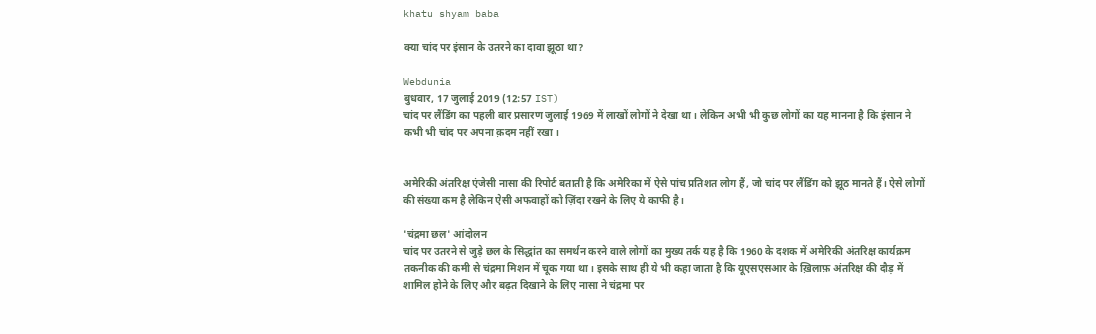khatu shyam baba

क्या चांद पर इंसान के उतरने का दावा झूठा था?

Webdunia
बुधवार, 17 जुलाई 2019 (12:57 IST)
चांद पर लैंडिंग का पहली बार प्रसारण जुलाई 1969 में लाखों लोगों ने देखा था। लेकिन अभी भी कुछ लोगों का यह मानना है कि इंसान ने कभी भी चांद पर अपना क़दम नहीं रखा।


अमेरिकी अंतरिक्ष एंजेसी नासा की रिपोर्ट बताती है कि अमेरिका में ऐसे पांच प्रतिशत लोग हैं, जो चांद पर लैंडिंग को झूठ मानते हैं। ऐसे लोगों की संख्या कम है लेकिन ऐसी अफवाहों को ज़िंदा रखने के लिए ये काफी है।

'चंद्रमा छल' आंदोलन
चांद पर उतरने से जुड़े छल के सिद्धांत का समर्थन करने वाले लोगों का मुख्य तर्क यह है कि 1960 के दशक में अमेरिकी अंतरिक्ष कार्यक्रम तकनीक की कमी से चंद्रमा मिशन में चूक गया था। इसके साथ ही ये भी कहा जाता है कि यूएसएसआर के ख़िलाफ़ अंतरिक्ष की दौड़ में शामिल होने के लिए और बढ़त दिखाने के लिए नासा ने चंद्रमा पर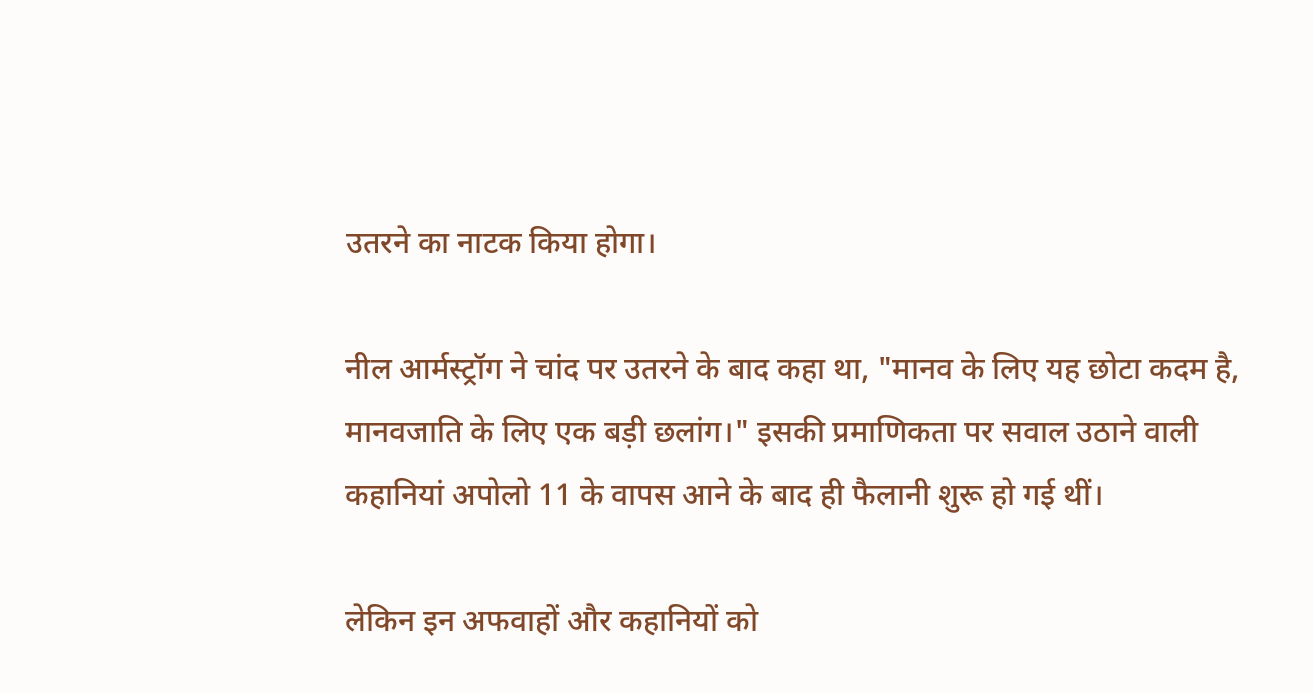उतरने का नाटक किया होगा।

नील आर्मस्ट्रॉग ने चांद पर उतरने के बाद कहा था, "मानव के लिए यह छोटा कदम है, मानवजाति के लिए एक बड़ी छलांग।" इसकी प्रमाणिकता पर सवाल उठाने वाली कहानियां अपोलो 11 के वापस आने के बाद ही फैलानी शुरू हो गई थीं।

लेकिन इन अफवाहों और कहानियों को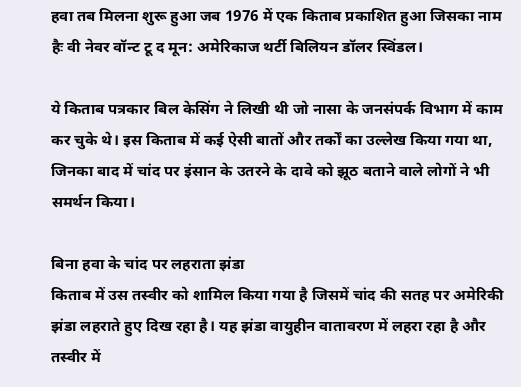हवा तब मिलना शुरू हुआ जब 1976 में एक किताब प्रकाशित हुआ जिसका नाम हैः वी नेवर वॉन्ट टू द मून: अमेरिकाज थर्टी बिलियन डॉलर स्विंडल।

ये किताब पत्रकार बिल केसिंग ने लिखी थी जो नासा के जनसंपर्क विभाग में काम कर चुके थे। इस किताब में कई ऐसी बातों और तर्कों का उल्लेख किया गया था, जिनका बाद में चांद पर इंसान के उतरने के दावे को झूठ बताने वाले लोगों ने भी समर्थन किया।

बिना हवा के चांद पर लहराता झंडा
किताब में उस तस्वीर को शामिल किया गया है जिसमें चांद की सतह पर अमेरिकी झंडा लहराते हुए दिख रहा है। यह झंडा वायुहीन वातावरण में लहरा रहा है और तस्वीर में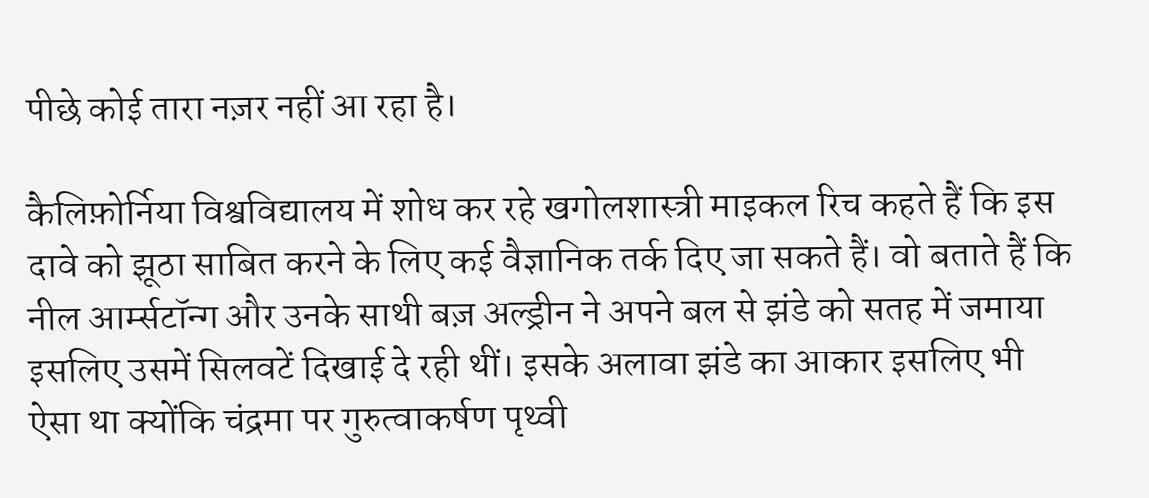पीछे कोई तारा नज़र नहीं आ रहा है।

कैलिफ़ोर्निया विश्वविद्यालय में शोध कर रहे खगोलशास्त्री माइकल रिच कहते हैं कि इस दावे को झूठा साबित करने के लिए कई वैज्ञानिक तर्क दिए जा सकते हैं। वो बताते हैं कि नील आर्म्सटॉन्ग और उनके साथी बज़ अल्ड्रीन ने अपने बल से झंडे को सतह में जमाया इसलिए उसमें सिलवटें दिखाई दे रही थीं। इसके अलावा झंडे का आकार इसलिए भी ऐसा था क्योंकि चंद्रमा पर गुरुत्वाकर्षण पृथ्वी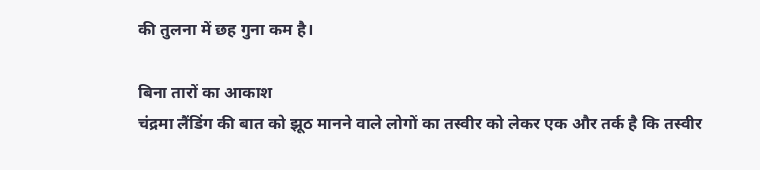की तुलना में छह गुना कम है।

बिना तारों का आकाश
चंद्रमा लैंडिंग की बात को झूठ मानने वाले लोगों का तस्वीर को लेकर एक और तर्क है कि तस्वीर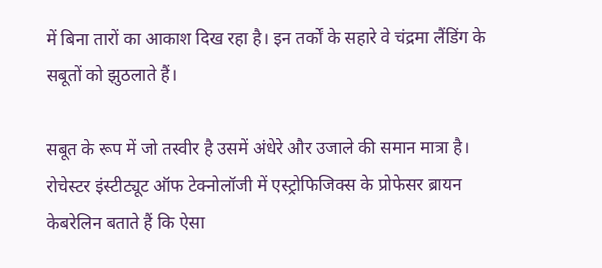में बिना तारों का आकाश दिख रहा है। इन तर्कों के सहारे वे चंद्रमा लैंडिंग के सबूतों को झुठलाते हैं।

सबूत के रूप में जो तस्वीर है उसमें अंधेरे और उजाले की समान मात्रा है। रोचेस्टर इंस्टीट्यूट ऑफ टेक्नोलॉजी में एस्ट्रोफिजिक्स के प्रोफेसर ब्रायन केबरेलिन बताते हैं कि ऐसा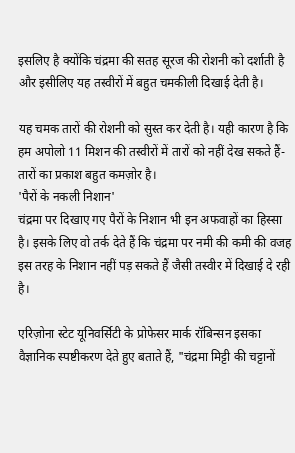इसलिए है क्योंकि चंद्रमा की सतह सूरज की रोशनी को दर्शाती है और इसीलिए यह तस्वीरों में बहुत चमकीली दिखाई देती है।

यह चमक तारों की रोशनी को सुस्त कर देती है। यही कारण है कि हम अपोलो 11 मिशन की तस्वीरों में तारों को नहीं देख सकते हैं- तारों का प्रकाश बहुत कमज़ोर है।
'पैरों के नकली निशान'
चंद्रमा पर दिखाए गए पैरों के निशान भी इन अफवाहों का हिस्सा है। इसके लिए वो तर्क देते हैं कि चंद्रमा पर नमी की कमी की वजह इस तरह के निशान नहीं पड़ सकते हैं जैसी तस्वीर में दिखाई दे रही है।

एरिज़ोना स्टेट यूनिवर्सिटी के प्रोफेसर मार्क रॉबिन्सन इसका वैज्ञानिक स्पष्टीकरण देते हुए बताते हैं, "चंद्रमा मिट्टी की चट्टानों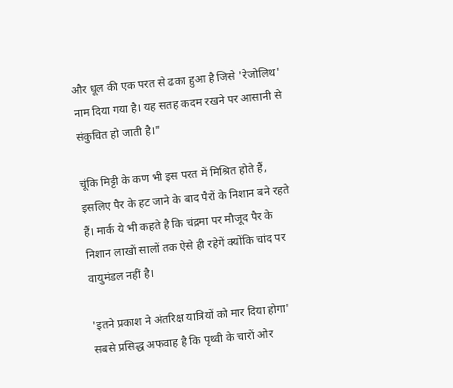और धूल की एक परत से ढका हुआ है जिसे 'रेजोलिथ' नाम दिया गया है। यह सतह कदम रखने पर आसानी से संकुचित हो जाती है।"

चूंकि मिट्टी के कण भी इस परत में मिश्रित होते हैं, इसलिए पैर के हट जाने के बाद पैरों के निशान बने रहते हैं। मार्क ये भी कहते है कि चंद्रमा पर मौजूद पैर के निशान लाखों सालों तक ऐसे ही रहेगें क्योंकि चांद पर वायुमंडल नहीं है।

'इतने प्रकाश ने अंतरिक्ष यात्रियों को मार दिया होगा'
सबसे प्रसिद्ध अफवाह है कि पृथ्वी के चारों ओर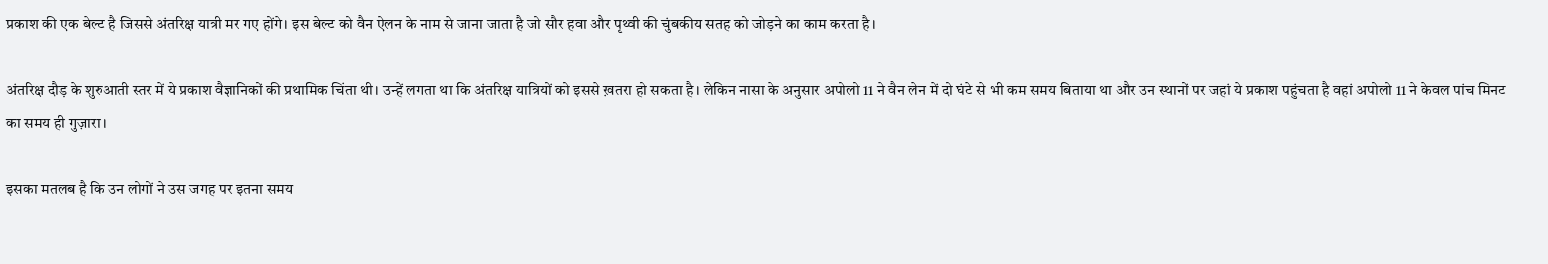प्रकाश की एक बेल्ट है जिससे अंतरिक्ष यात्री मर गए होंगे। इस बेल्ट को वैन ऐलन के नाम से जाना जाता है जो सौर हवा और पृथ्वी की चुंबकीय सतह को जोड़ने का काम करता है।

अंतरिक्ष दौड़ के शुरुआती स्तर में ये प्रकाश वैज्ञानिकों की प्रथामिक चिंता थी। उन्हें लगता था कि अंतरिक्ष यात्रियों को इससे ख़तरा हो सकता है। लेकिन नासा के अनुसार अपोलो 11 ने वैन लेन में दो घंटे से भी कम समय बिताया था और उन स्थानों पर जहां ये प्रकाश पहुंचता है वहां अपोलो 11 ने केवल पांच मिनट का समय ही गुज़ारा।

इसका मतलब है कि उन लोगों ने उस जगह पर इतना समय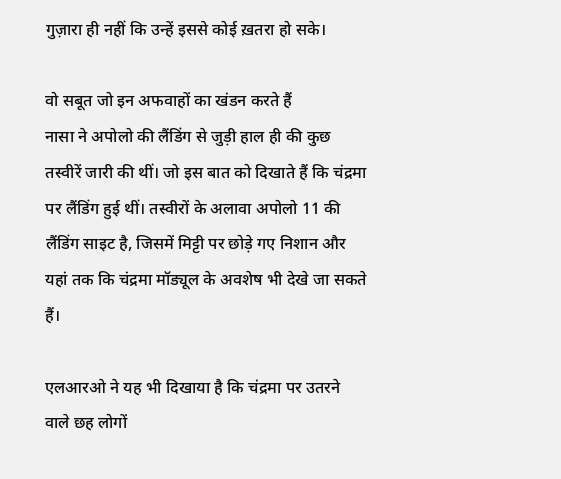गुज़ारा ही नहीं कि उन्हें इससे कोई ख़तरा हो सके।

वो सबूत जो इन अफवाहों का खंडन करते हैं
नासा ने अपोलो की लैंडिंग से जुड़ी हाल ही की कुछ तस्वीरें जारी की थीं। जो इस बात को दिखाते हैं कि चंद्रमा पर लैंडिंग हुई थीं। तस्वीरों के अलावा अपोलो 11 की लैंडिंग साइट है, जिसमें मिट्टी पर छोड़े गए निशान और यहां तक कि चंद्रमा मॉड्यूल के अवशेष भी देखे जा सकते हैं।

एलआरओ ने यह भी दिखाया है कि चंद्रमा पर उतरने वाले छह लोगों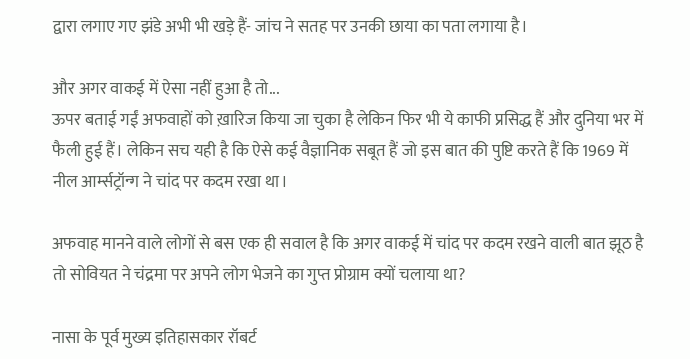द्वारा लगाए गए झंडे अभी भी खड़े हैं- जांच ने सतह पर उनकी छाया का पता लगाया है।

और अगर वाकई में ऐसा नहीं हुआ है तो...
ऊपर बताई गईं अफवाहों को ख़ारिज किया जा चुका है लेकिन फिर भी ये काफी प्रसिद्ध हैं और दुनिया भर में फैली हुई हैं। लेकिन सच यही है कि ऐसे कई वैज्ञानिक सबूत हैं जो इस बात की पुष्टि करते हैं कि 1969 में नील आर्म्सट्रॉन्ग ने चांद पर कदम रखा था।

अफवाह मानने वाले लोगों से बस एक ही सवाल है कि अगर वाकई में चांद पर कदम रखने वाली बात झूठ है तो सोवियत ने चंद्रमा पर अपने लोग भेजने का गुप्त प्रोग्राम क्यों चलाया था?

नासा के पूर्व मुख्य इतिहासकार रॉबर्ट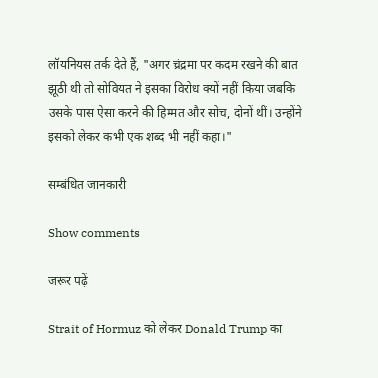लॉयनियस तर्क देते हैं, "अगर च्रंद्रमा पर कदम रखने की बात झूठी थी तो सोवियत ने इसका विरोध क्यों नहीं किया जबकि उसके पास ऐसा करने की हिम्मत और सोच, दोनों थीं। उन्होंने इसको लेकर कभी एक शब्द भी नहीं कहा।"

सम्बंधित जानकारी

Show comments

जरूर पढ़ें

Strait of Hormuz को लेकर Donald Trump का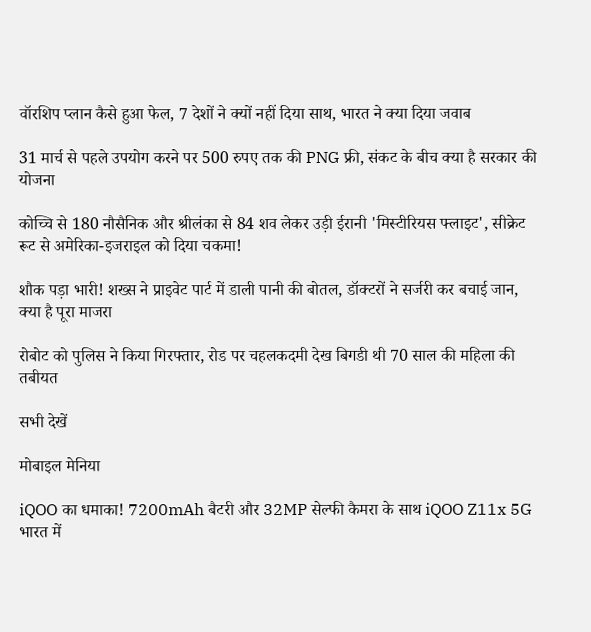वॉ‍रशिप प्लान कैसे हुआ फेल, 7 देशों ने क्यों नहीं दिया साथ, भारत ने क्या दिया जवाब

31 मार्च से पहले उपयोग करने पर 500 रुपए तक की PNG फ्री, संकट के बीच क्या है सरकार की योजना

कोच्चि से 180 नौसैनिक और श्रीलंका से 84 शव लेकर उड़ी ईरानी 'मिस्टीरियस फ्लाइट', सीक्रेट रूट से अमेरिका-इजराइल को दिया चकमा!

शौक पड़ा भारी! शख्स ने प्राइवेट पार्ट में डाली पानी की बोतल, डॉक्टरों ने सर्जरी कर बचाई जान, क्‍या है पूरा माजरा

रोबोट को पुलिस ने किया गिरफ्तार, रोड पर चहलकदमी देख बिगडी थी 70 साल की महिला की तबीयत

सभी देखें

मोबाइल मेनिया

iQOO का धमाका! 7200mAh बैटरी और 32MP सेल्फी कैमरा के साथ iQOO Z11x 5G भारत में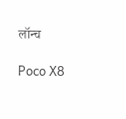लॉन्च

Poco X8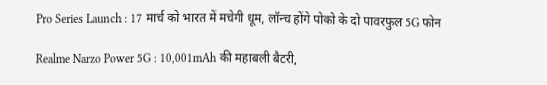Pro Series Launch : 17 मार्च को भारत में मचेगी धूम, लॉन्च होंगे पोको के दो पावरफुल 5G फोन

Realme Narzo Power 5G : 10,001mAh की महाबली बैटरी,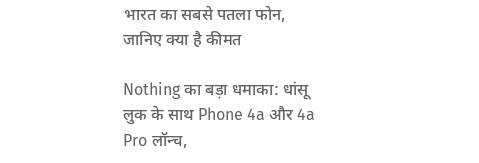भारत का सबसे पतला फोन, जानिए क्या है कीमत

Nothing का बड़ा धमाका: धांसू लुक के साथ Phone 4a और 4a Pro लॉन्च,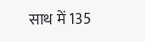साथ में 135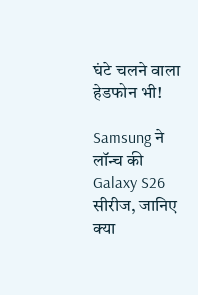घंटे चलने वाला हेडफोन भी!

Samsung ने लॉन्च की Galaxy S26 सीरीज, जानिए क्या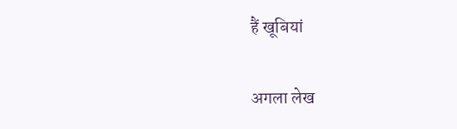हैं खूबियां

अगला लेख